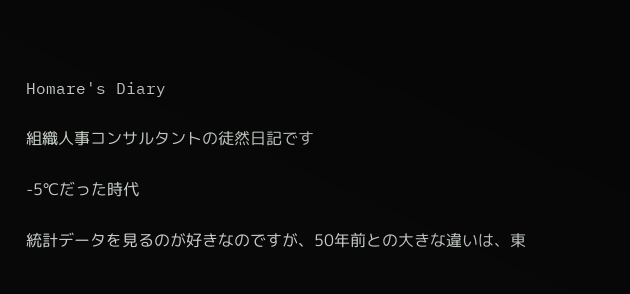Homare's Diary

組織人事コンサルタントの徒然日記です

-5℃だった時代

統計データを見るのが好きなのですが、50年前との大きな違いは、東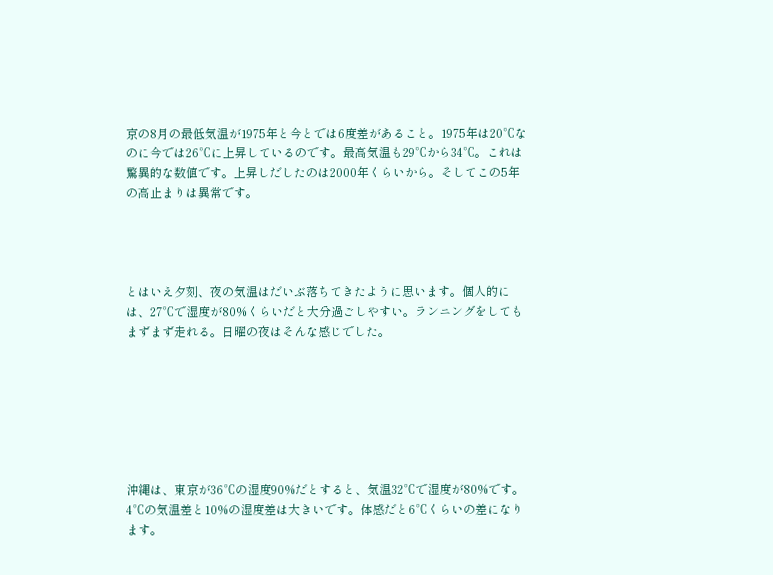京の8月の最低気温が1975年と今とでは6度差があること。1975年は20℃なのに今では26℃に上昇しているのです。最高気温も29℃から34℃。これは驚異的な数値です。上昇しだしたのは2000年くらいから。そしてこの5年の高止まりは異常です。




とはいえ夕刻、夜の気温はだいぶ落ちてきたように思います。個人的には、27℃で湿度が80%くらいだと大分過ごしやすい。ランニングをしてもまずまず走れる。日曜の夜はそんな感じでした。







沖縄は、東京が36℃の湿度90%だとすると、気温32℃で湿度が80%です。4℃の気温差と10%の湿度差は大きいです。体感だと6℃くらいの差になります。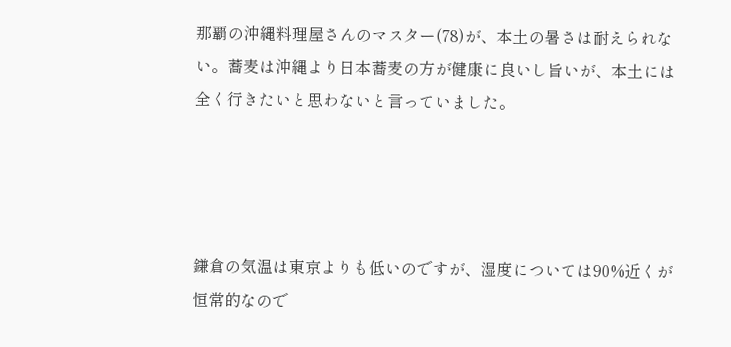那覇の沖縄料理屋さんのマスター(78)が、本土の暑さは耐えられない。蕎麦は沖縄より日本蕎麦の方が健康に良いし旨いが、本土には全く行きたいと思わないと言っていました。




鎌倉の気温は東京よりも低いのですが、湿度については90%近くが恒常的なので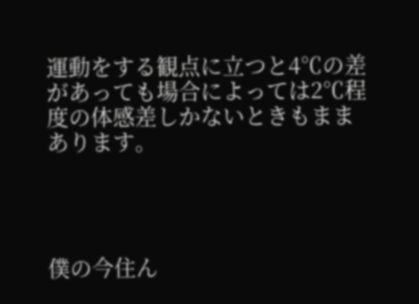運動をする観点に立つと4℃の差があっても場合によっては2℃程度の体感差しかないときもままあります。




僕の今住ん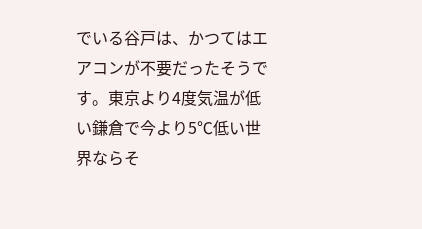でいる谷戸は、かつてはエアコンが不要だったそうです。東京より4度気温が低い鎌倉で今より5℃低い世界ならそ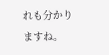れも分かりますね。